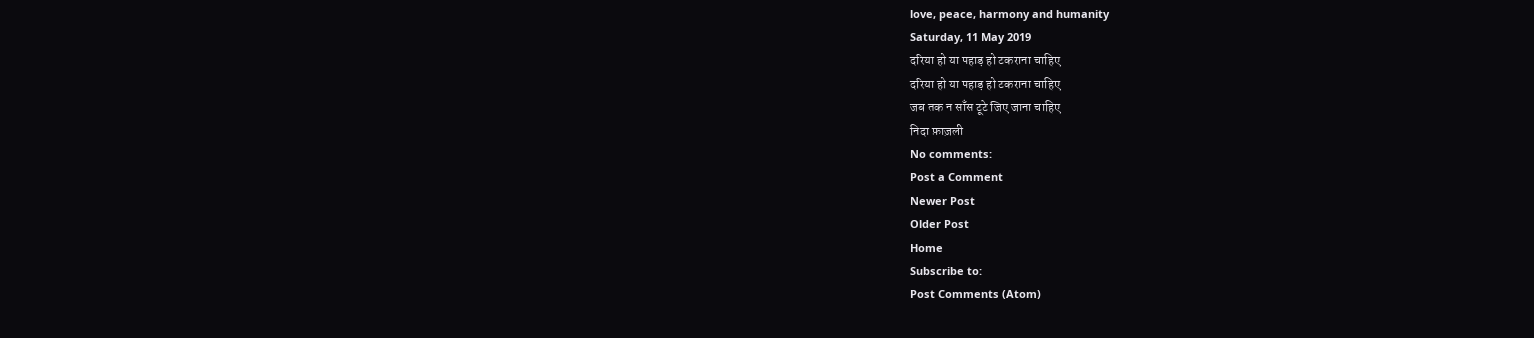love, peace, harmony and humanity
Saturday, 11 May 2019
दरिया हो या पहाड़ हो टकराना चाहिए
दरिया हो या पहाड़ हो टकराना चाहिए
जब तक न साँस टूटे जिए जाना चाहिए
निदा फ़ाज़ली
No comments:
Post a Comment
Newer Post
Older Post
Home
Subscribe to:
Post Comments (Atom)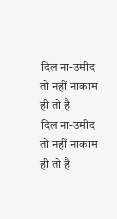दिल ना-उमीद तो नहीं नाकाम ही तो है
दिल ना-उमीद तो नहीं नाकाम ही तो है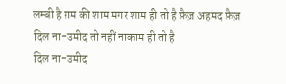लम्बी है ग़म की शाम मगर शाम ही तो है फ़ैज़ अहमद फ़ैज़
दिल ना-उमीद तो नहीं नाकाम ही तो है
दिल ना-उमीद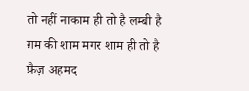तो नहीं नाकाम ही तो है लम्बी है ग़म की शाम मगर शाम ही तो है फ़ैज़ अहमद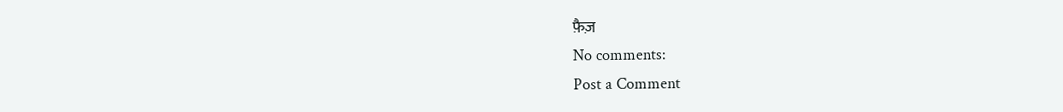फ़ैज़
No comments:
Post a Comment